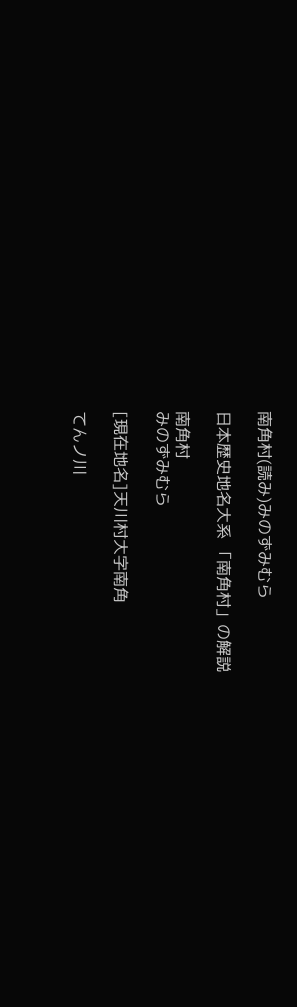南角村(読み)みのずみむら

日本歴史地名大系 「南角村」の解説

南角村
みのずみむら

[現在地名]天川村大字南角

てんノ川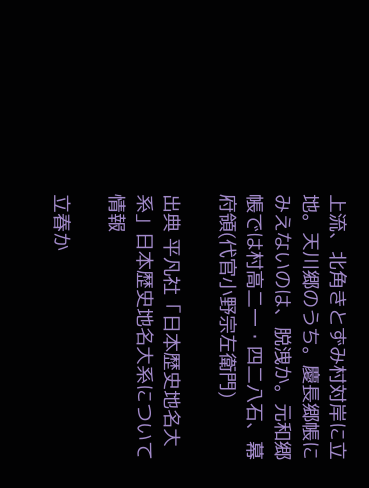上流、北角きとずみ村対岸に立地。天川郷のうち。慶長郷帳にみえないのは、脱洩か。元和郷帳では村高二一・四二八石、幕府領(代官小野宗左衛門)

出典 平凡社「日本歴史地名大系」日本歴史地名大系について 情報

立春か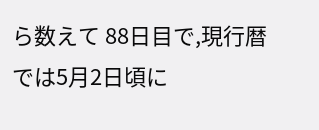ら数えて 88日目で,現行暦では5月2日頃に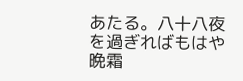あたる。八十八夜を過ぎればもはや晩霜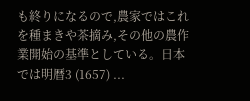も終りになるので,農家ではこれを種まきや茶摘み,その他の農作業開始の基準としている。日本では明暦3 (1657) ...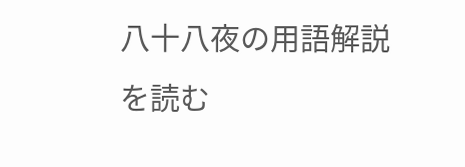八十八夜の用語解説を読む